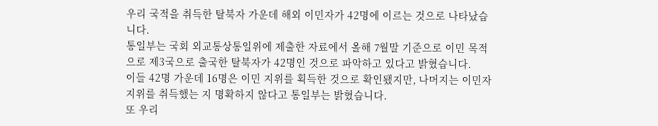우리 국적을 취득한 탈북자 가운데 해외 이민자가 42명에 이르는 것으로 나타났습니다.
통일부는 국회 외교통상통일위에 제출한 자료에서 올해 7월말 기준으로 이민 목적으로 제3국으로 출국한 탈북자가 42명인 것으로 파악하고 있다고 밝혔습니다.
이들 42명 가운데 16명은 이민 지위를 획득한 것으로 확인됐지만, 나머지는 이민자 지위를 취득했는 지 명확하지 않다고 통일부는 밝혔습니다.
또 우리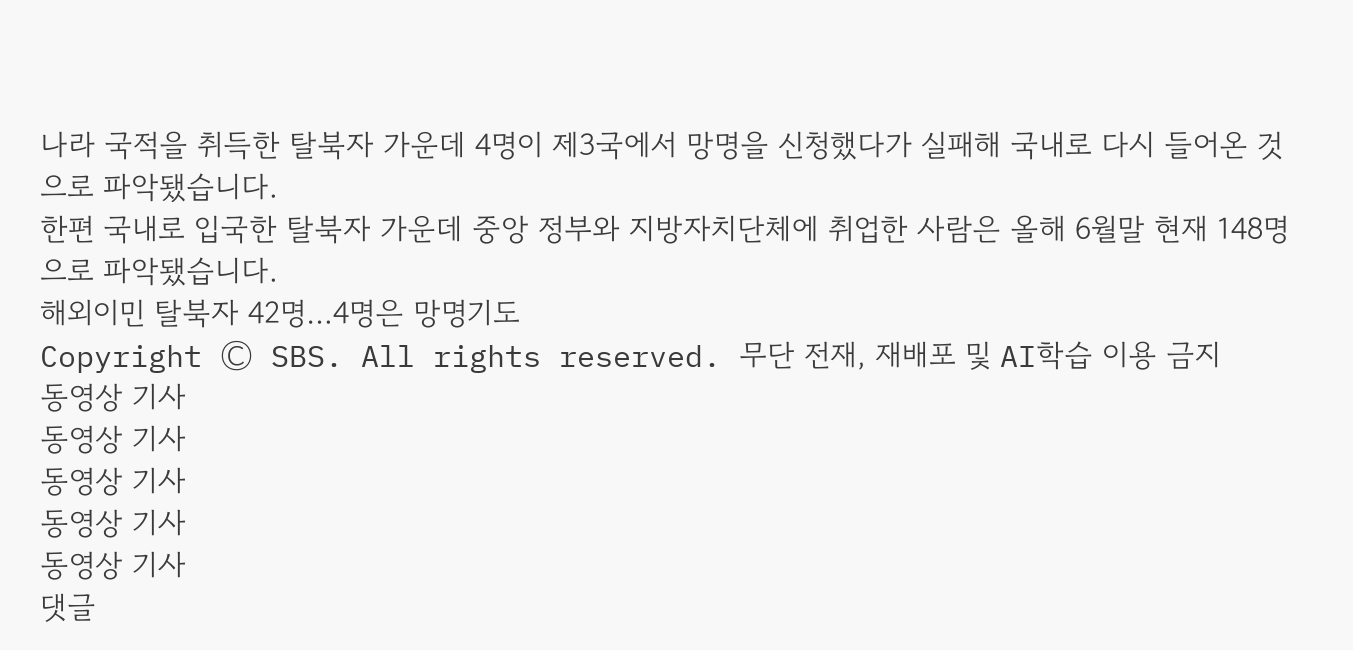나라 국적을 취득한 탈북자 가운데 4명이 제3국에서 망명을 신청했다가 실패해 국내로 다시 들어온 것으로 파악됐습니다.
한편 국내로 입국한 탈북자 가운데 중앙 정부와 지방자치단체에 취업한 사람은 올해 6월말 현재 148명으로 파악됐습니다.
해외이민 탈북자 42명…4명은 망명기도
Copyright Ⓒ SBS. All rights reserved. 무단 전재, 재배포 및 AI학습 이용 금지
동영상 기사
동영상 기사
동영상 기사
동영상 기사
동영상 기사
댓글